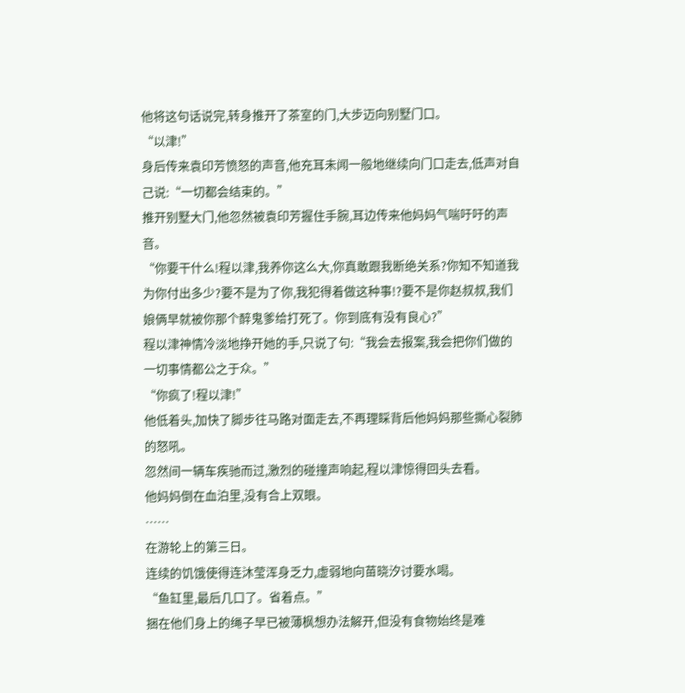他将这句话说完,转身推开了茶室的门,大步迈向别墅门口。
“以津!”
身后传来袁印芳愤怒的声音,他充耳未闻一般地继续向门口走去,低声对自己说:“一切都会结束的。”
推开别墅大门,他忽然被袁印芳握住手腕,耳边传来他妈妈气喘吁吁的声音。
“你要干什么!程以津,我养你这么大,你真敢跟我断绝关系?你知不知道我为你付出多少?要不是为了你,我犯得着做这种事!?要不是你赵叔叔,我们娘俩早就被你那个醉鬼爹给打死了。你到底有没有良心?”
程以津神情冷淡地挣开她的手,只说了句:“我会去报案,我会把你们做的一切事情都公之于众。”
“你疯了!程以津!”
他低着头,加快了脚步往马路对面走去,不再理睬背后他妈妈那些撕心裂肺的怒吼。
忽然间一辆车疾驰而过,激烈的碰撞声响起,程以津惊得回头去看。
他妈妈倒在血泊里,没有合上双眼。
……
在游轮上的第三日。
连续的饥饿使得连沐莹浑身乏力,虚弱地向苗晓汐讨要水喝。
“鱼缸里,最后几口了。省着点。”
捆在他们身上的绳子早已被薄枫想办法解开,但没有食物始终是难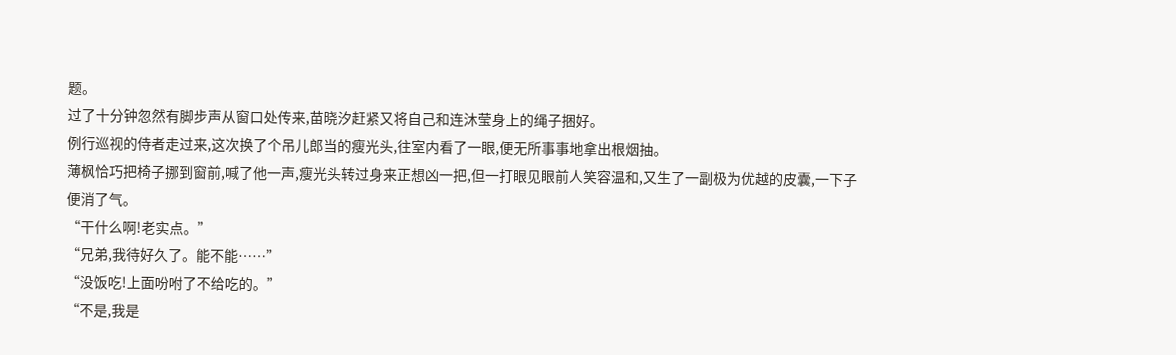题。
过了十分钟忽然有脚步声从窗口处传来,苗晓汐赶紧又将自己和连沐莹身上的绳子捆好。
例行巡视的侍者走过来,这次换了个吊儿郎当的瘦光头,往室内看了一眼,便无所事事地拿出根烟抽。
薄枫恰巧把椅子挪到窗前,喊了他一声,瘦光头转过身来正想凶一把,但一打眼见眼前人笑容温和,又生了一副极为优越的皮囊,一下子便消了气。
“干什么啊!老实点。”
“兄弟,我待好久了。能不能……”
“没饭吃!上面吩咐了不给吃的。”
“不是,我是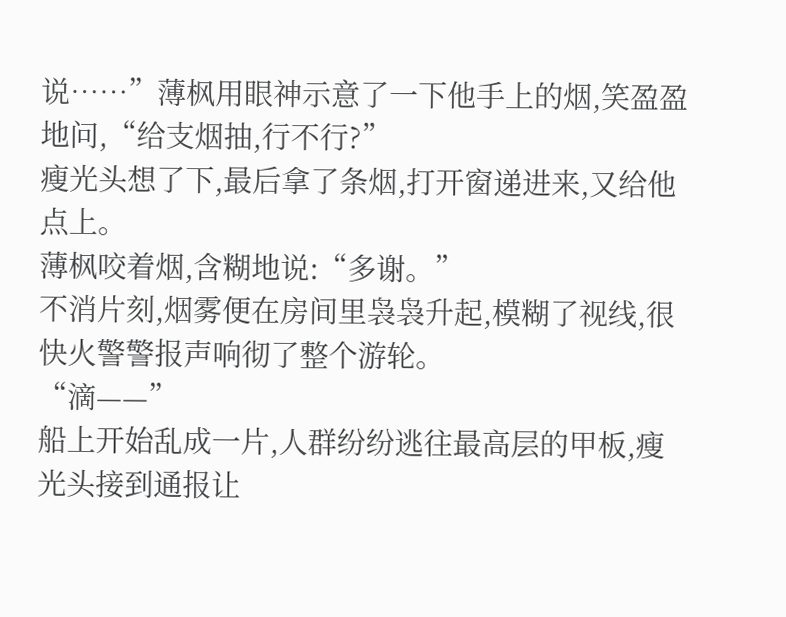说……”薄枫用眼神示意了一下他手上的烟,笑盈盈地问,“给支烟抽,行不行?”
瘦光头想了下,最后拿了条烟,打开窗递进来,又给他点上。
薄枫咬着烟,含糊地说:“多谢。”
不消片刻,烟雾便在房间里袅袅升起,模糊了视线,很快火警警报声响彻了整个游轮。
“滴——”
船上开始乱成一片,人群纷纷逃往最高层的甲板,瘦光头接到通报让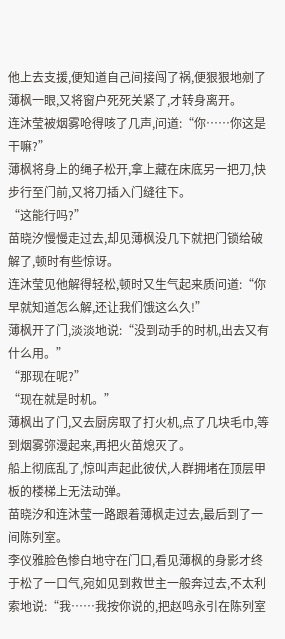他上去支援,便知道自己间接闯了祸,便狠狠地剜了薄枫一眼,又将窗户死死关紧了,才转身离开。
连沐莹被烟雾呛得咳了几声,问道:“你……你这是干嘛?”
薄枫将身上的绳子松开,拿上藏在床底另一把刀,快步行至门前,又将刀插入门缝往下。
“这能行吗?”
苗晓汐慢慢走过去,却见薄枫没几下就把门锁给破解了,顿时有些惊讶。
连沐莹见他解得轻松,顿时又生气起来质问道:“你早就知道怎么解,还让我们饿这么久!”
薄枫开了门,淡淡地说:“没到动手的时机,出去又有什么用。”
“那现在呢?”
“现在就是时机。”
薄枫出了门,又去厨房取了打火机,点了几块毛巾,等到烟雾弥漫起来,再把火苗熄灭了。
船上彻底乱了,惊叫声起此彼伏,人群拥堵在顶层甲板的楼梯上无法动弹。
苗晓汐和连沐莹一路跟着薄枫走过去,最后到了一间陈列室。
李仪雅脸色惨白地守在门口,看见薄枫的身影才终于松了一口气,宛如见到救世主一般奔过去,不太利索地说:“我……我按你说的,把赵鸣永引在陈列室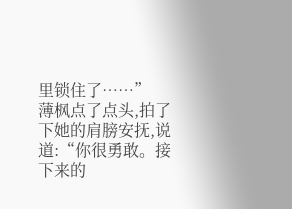里锁住了……”
薄枫点了点头,拍了下她的肩膀安抚,说道:“你很勇敢。接下来的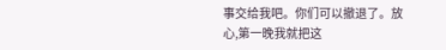事交给我吧。你们可以撤退了。放心,第一晚我就把这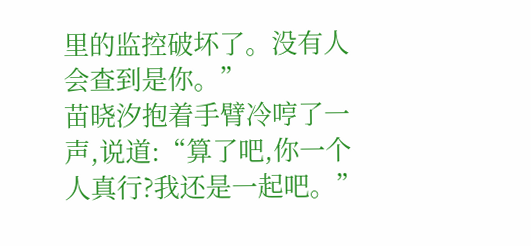里的监控破坏了。没有人会查到是你。”
苗晓汐抱着手臂冷哼了一声,说道:“算了吧,你一个人真行?我还是一起吧。”